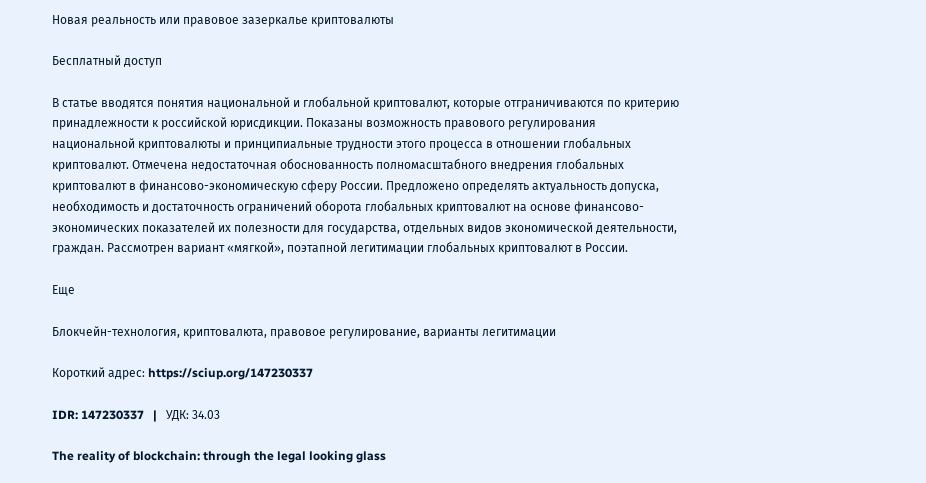Новая реальность или правовое зазеркалье криптовалюты

Бесплатный доступ

В статье вводятся понятия национальной и глобальной криптовалют, которые отграничиваются по критерию принадлежности к российской юрисдикции. Показаны возможность правового регулирования национальной криптовалюты и принципиальные трудности этого процесса в отношении глобальных криптовалют. Отмечена недостаточная обоснованность полномасштабного внедрения глобальных криптовалют в финансово-экономическую сферу России. Предложено определять актуальность допуска, необходимость и достаточность ограничений оборота глобальных криптовалют на основе финансово-экономических показателей их полезности для государства, отдельных видов экономической деятельности, граждан. Рассмотрен вариант «мягкой», поэтапной легитимации глобальных криптовалют в России.

Еще

Блокчейн-технология, криптовалюта, правовое регулирование, варианты легитимации

Короткий адрес: https://sciup.org/147230337

IDR: 147230337   |   УДК: 34.03

The reality of blockchain: through the legal looking glass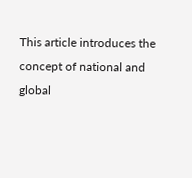This article introduces the concept of national and global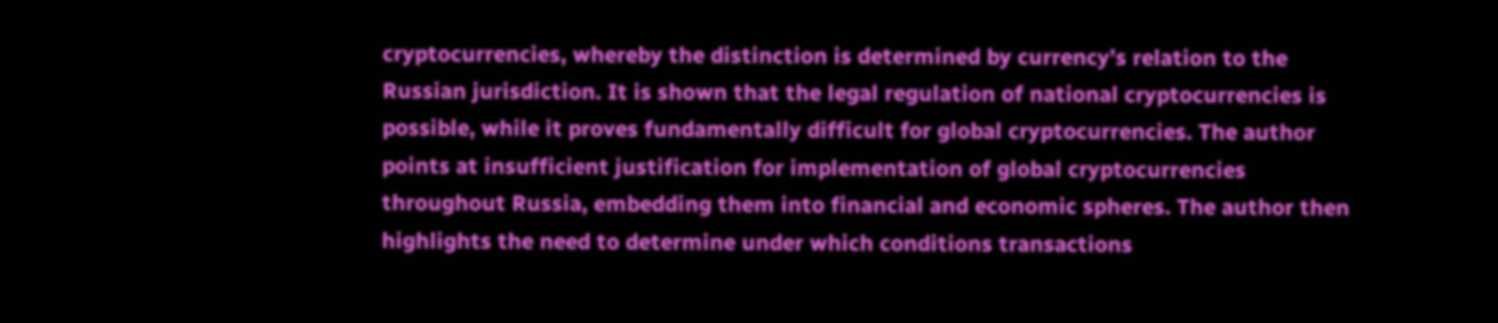cryptocurrencies, whereby the distinction is determined by currency’s relation to the Russian jurisdiction. It is shown that the legal regulation of national cryptocurrencies is possible, while it proves fundamentally difficult for global cryptocurrencies. The author points at insufficient justification for implementation of global cryptocurrencies throughout Russia, embedding them into financial and economic spheres. The author then highlights the need to determine under which conditions transactions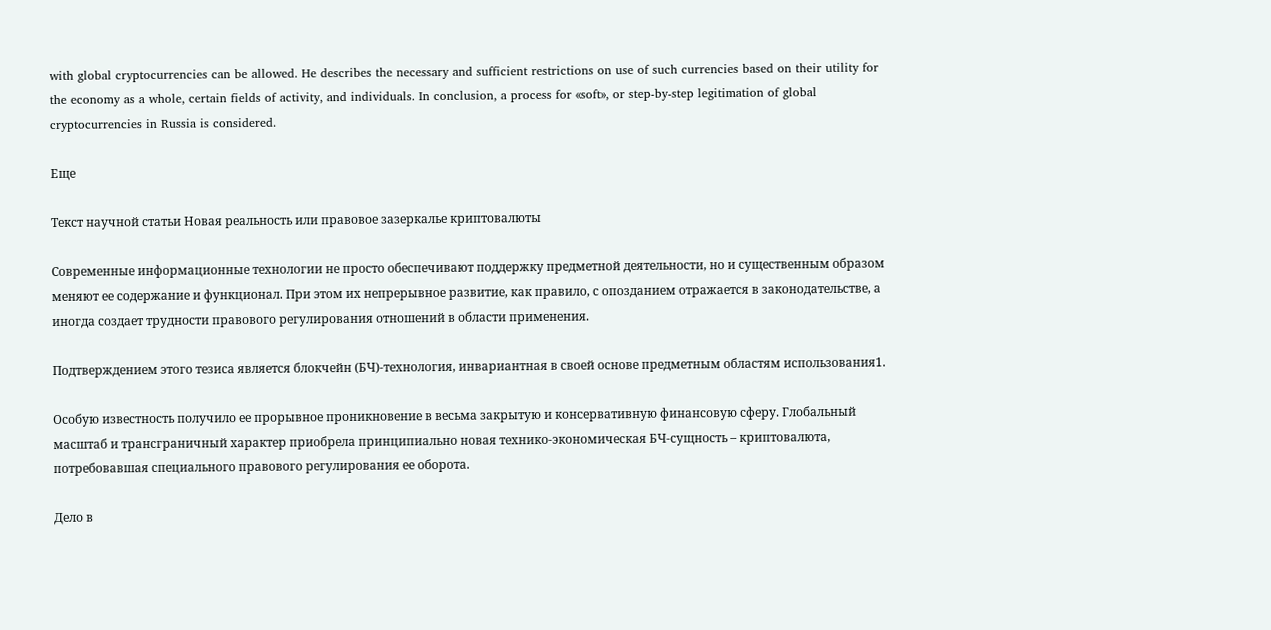with global cryptocurrencies can be allowed. He describes the necessary and sufficient restrictions on use of such currencies based on their utility for the economy as a whole, certain fields of activity, and individuals. In conclusion, a process for «soft», or step-by-step legitimation of global cryptocurrencies in Russia is considered.

Еще

Текст научной статьи Новая реальность или правовое зазеркалье криптовалюты

Современные информационные технологии не просто обеспечивают поддержку предметной деятельности, но и существенным образом меняют ее содержание и функционал. При этом их непрерывное развитие, как правило, с опозданием отражается в законодательстве, а иногда создает трудности правового регулирования отношений в области применения.

Подтверждением этого тезиса является блокчейн (БЧ)-технология, инвариантная в своей основе предметным областям использования1.

Особую известность получило ее прорывное проникновение в весьма закрытую и консервативную финансовую сферу. Глобальный масштаб и трансграничный характер приобрела принципиально новая технико-экономическая БЧ-сущность – криптовалюта, потребовавшая специального правового регулирования ее оборота.

Дело в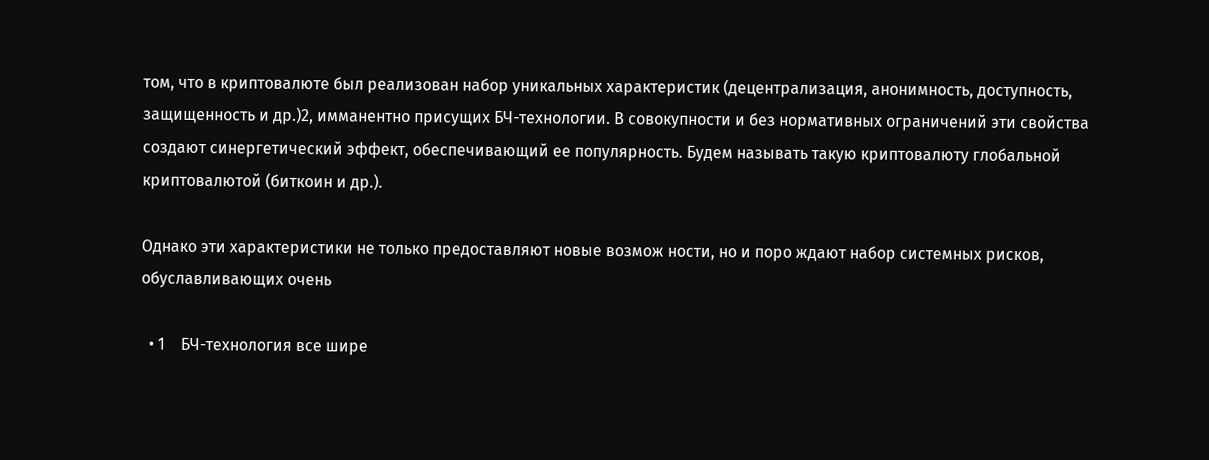том, что в криптовалюте был реализован набор уникальных характеристик (децентрализация, анонимность, доступность, защищенность и др.)2, имманентно присущих БЧ-технологии. В совокупности и без нормативных ограничений эти свойства создают синергетический эффект, обеспечивающий ее популярность. Будем называть такую криптовалюту глобальной криптовалютой (биткоин и др.).

Однако эти характеристики не только предоставляют новые возмож ности, но и поро ждают набор системных рисков, обуславливающих очень

  • 1    БЧ-технология все шире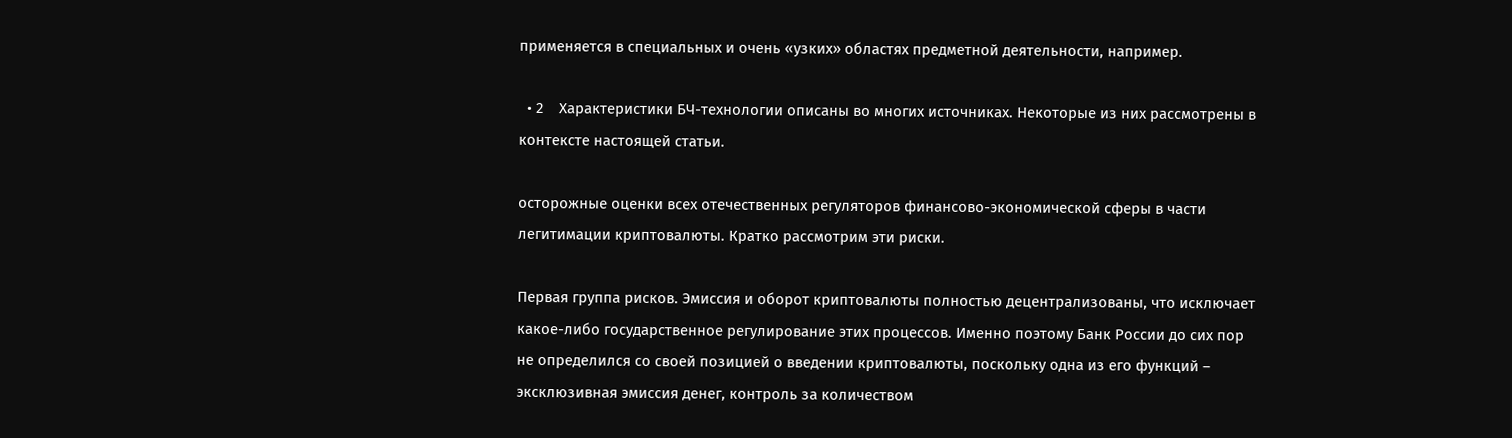применяется в специальных и очень «узких» областях предметной деятельности, например.

  • 2    Характеристики БЧ-технологии описаны во многих источниках. Некоторые из них рассмотрены в контексте настоящей статьи.

осторожные оценки всех отечественных регуляторов финансово-экономической сферы в части легитимации криптовалюты. Кратко рассмотрим эти риски.

Первая группа рисков. Эмиссия и оборот криптовалюты полностью децентрализованы, что исключает какое-либо государственное регулирование этих процессов. Именно поэтому Банк России до сих пор не определился со своей позицией о введении криптовалюты, поскольку одна из его функций – эксклюзивная эмиссия денег, контроль за количеством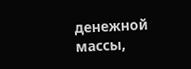денежной массы,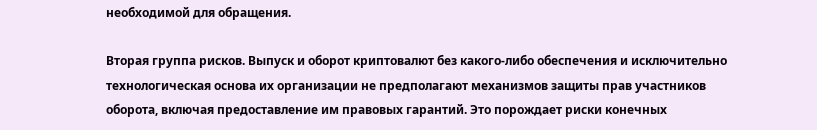необходимой для обращения.

Вторая группа рисков. Выпуск и оборот криптовалют без какого-либо обеспечения и исключительно технологическая основа их организации не предполагают механизмов защиты прав участников оборота, включая предоставление им правовых гарантий. Это порождает риски конечных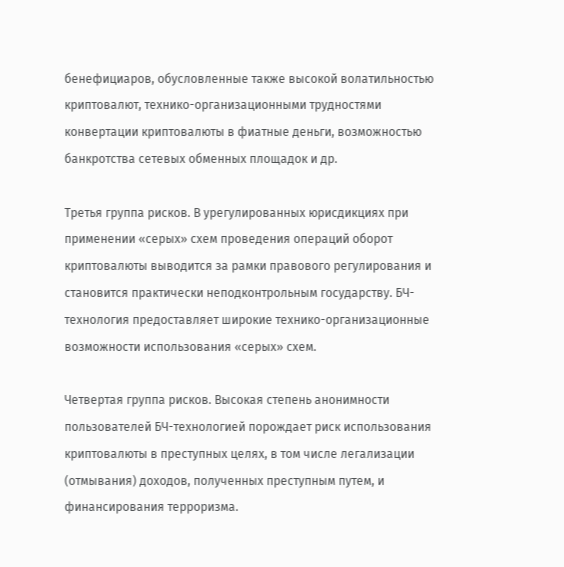бенефициаров, обусловленные также высокой волатильностью криптовалют, технико-организационными трудностями конвертации криптовалюты в фиатные деньги, возможностью банкротства сетевых обменных площадок и др.

Третья группа рисков. В урегулированных юрисдикциях при применении «серых» схем проведения операций оборот криптовалюты выводится за рамки правового регулирования и становится практически неподконтрольным государству. БЧ-технология предоставляет широкие технико-организационные возможности использования «серых» схем.

Четвертая группа рисков. Высокая степень анонимности пользователей БЧ-технологией порождает риск использования криптовалюты в преступных целях, в том числе легализации (отмывания) доходов, полученных преступным путем, и финансирования терроризма.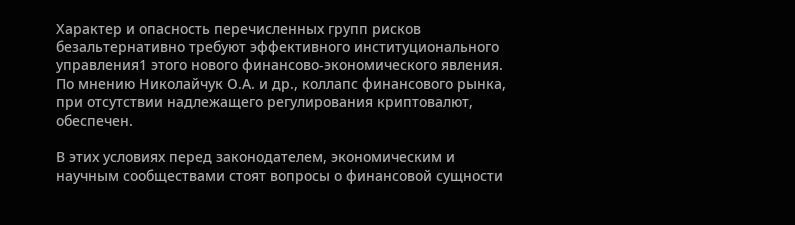Характер и опасность перечисленных групп рисков безальтернативно требуют эффективного институционального управления1 этого нового финансово-экономического явления. По мнению Николайчук О.А. и др., коллапс финансового рынка, при отсутствии надлежащего регулирования криптовалют, обеспечен.

В этих условиях перед законодателем, экономическим и научным сообществами стоят вопросы о финансовой сущности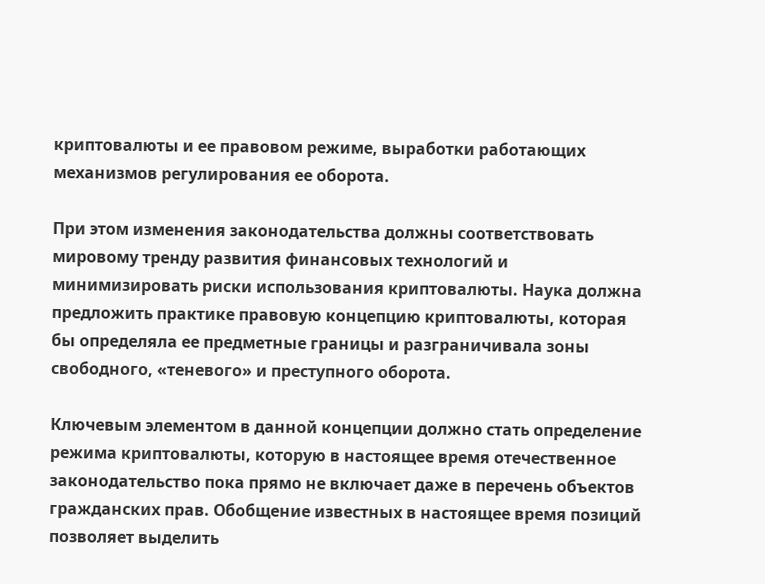криптовалюты и ее правовом режиме, выработки работающих механизмов регулирования ее оборота.

При этом изменения законодательства должны соответствовать мировому тренду развития финансовых технологий и минимизировать риски использования криптовалюты. Наука должна предложить практике правовую концепцию криптовалюты, которая бы определяла ее предметные границы и разграничивала зоны свободного, «теневого» и преступного оборота.

Ключевым элементом в данной концепции должно стать определение режима криптовалюты, которую в настоящее время отечественное законодательство пока прямо не включает даже в перечень объектов гражданских прав. Обобщение известных в настоящее время позиций позволяет выделить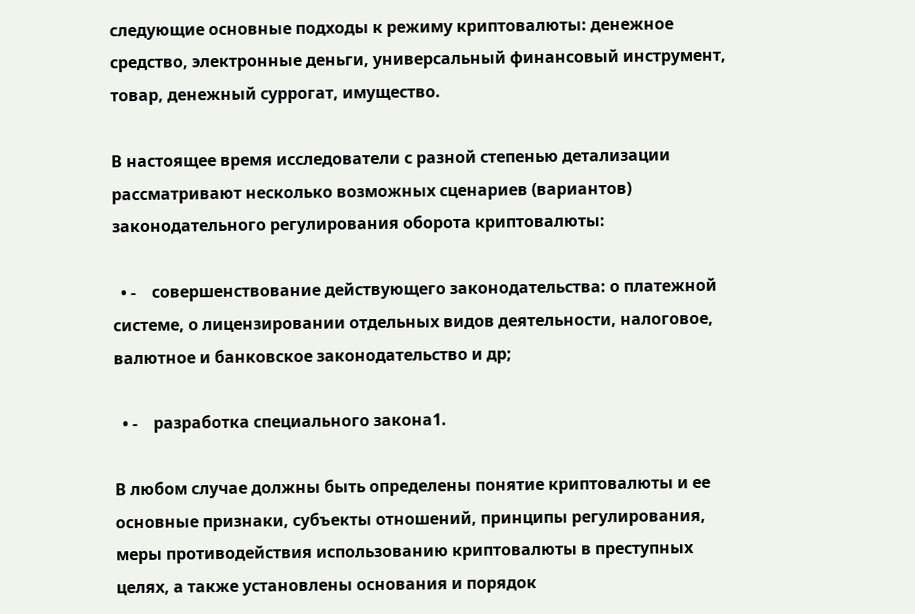следующие основные подходы к режиму криптовалюты: денежное средство, электронные деньги, универсальный финансовый инструмент, товар, денежный суррогат, имущество.

В настоящее время исследователи с разной степенью детализации рассматривают несколько возможных сценариев (вариантов) законодательного регулирования оборота криптовалюты:

  • -    совершенствование действующего законодательства: о платежной системе, о лицензировании отдельных видов деятельности, налоговое, валютное и банковское законодательство и др;

  • -    разработка специального закона1.

В любом случае должны быть определены понятие криптовалюты и ее основные признаки, субъекты отношений, принципы регулирования, меры противодействия использованию криптовалюты в преступных целях, а также установлены основания и порядок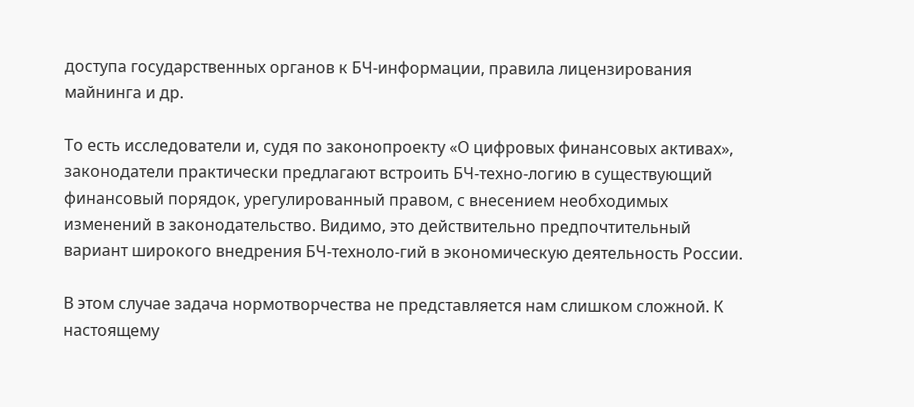доступа государственных органов к БЧ-информации, правила лицензирования майнинга и др.

То есть исследователи и, судя по законопроекту «О цифровых финансовых активах», законодатели практически предлагают встроить БЧ-техно-логию в существующий финансовый порядок, урегулированный правом, с внесением необходимых изменений в законодательство. Видимо, это действительно предпочтительный вариант широкого внедрения БЧ-техноло-гий в экономическую деятельность России.

В этом случае задача нормотворчества не представляется нам слишком сложной. К настоящему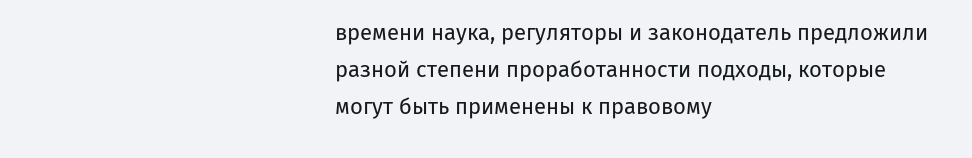времени наука, регуляторы и законодатель предложили разной степени проработанности подходы, которые могут быть применены к правовому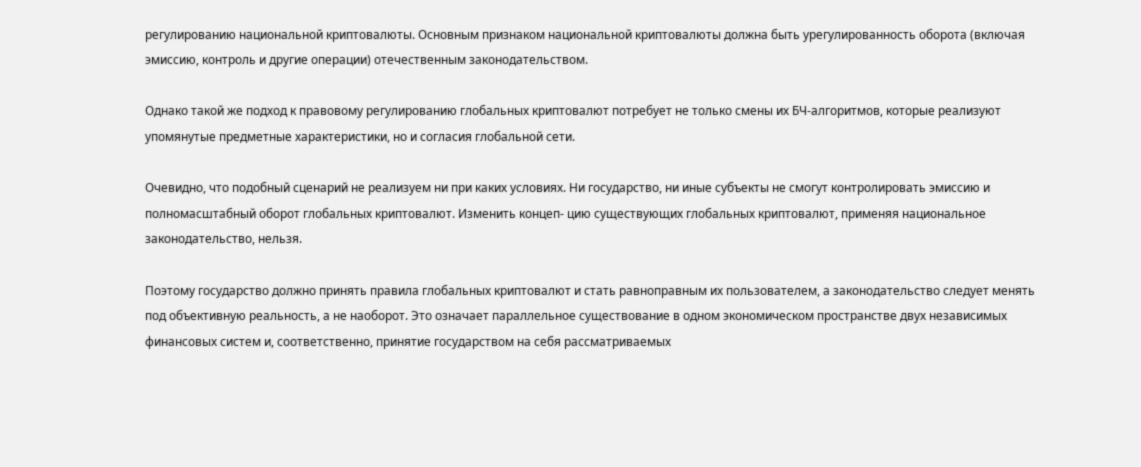регулированию национальной криптовалюты. Основным признаком национальной криптовалюты должна быть урегулированность оборота (включая эмиссию, контроль и другие операции) отечественным законодательством.

Однако такой же подход к правовому регулированию глобальных криптовалют потребует не только смены их БЧ-алгоритмов, которые реализуют упомянутые предметные характеристики, но и согласия глобальной сети.

Очевидно, что подобный сценарий не реализуем ни при каких условиях. Ни государство, ни иные субъекты не смогут контролировать эмиссию и полномасштабный оборот глобальных криптовалют. Изменить концеп- цию существующих глобальных криптовалют, применяя национальное законодательство, нельзя.

Поэтому государство должно принять правила глобальных криптовалют и стать равноправным их пользователем, а законодательство следует менять под объективную реальность, а не наоборот. Это означает параллельное существование в одном экономическом пространстве двух независимых финансовых систем и, соответственно, принятие государством на себя рассматриваемых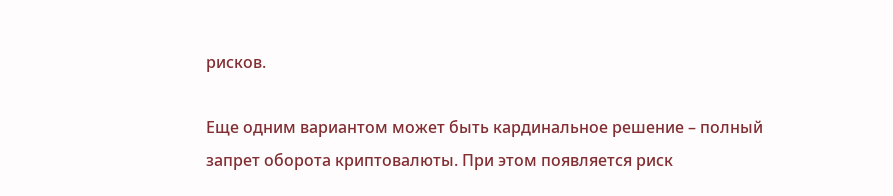рисков.

Еще одним вариантом может быть кардинальное решение – полный запрет оборота криптовалюты. При этом появляется риск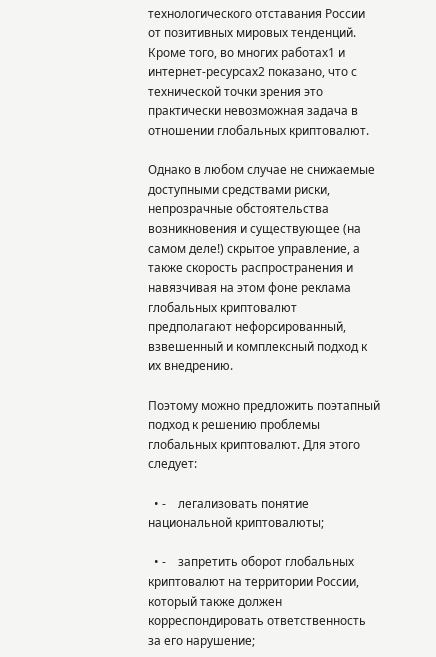технологического отставания России от позитивных мировых тенденций. Кроме того, во многих работах1 и интернет-ресурсах2 показано, что с технической точки зрения это практически невозможная задача в отношении глобальных криптовалют.

Однако в любом случае не снижаемые доступными средствами риски, непрозрачные обстоятельства возникновения и существующее (на самом деле!) скрытое управление, а также скорость распространения и навязчивая на этом фоне реклама глобальных криптовалют предполагают нефорсированный, взвешенный и комплексный подход к их внедрению.

Поэтому можно предложить поэтапный подход к решению проблемы глобальных криптовалют. Для этого следует:

  • -    легализовать понятие национальной криптовалюты;

  • -    запретить оборот глобальных криптовалют на территории России, который также должен корреспондировать ответственность за его нарушение;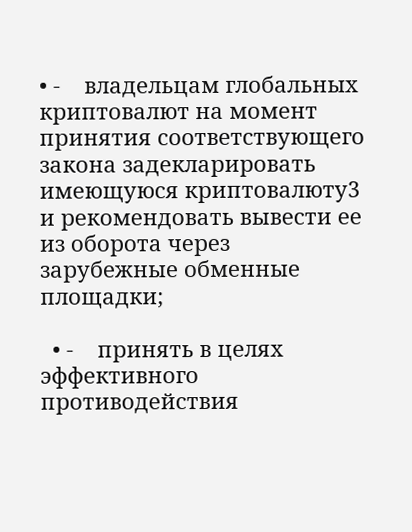• -    владельцам глобальных криптовалют на момент принятия соответствующего закона задекларировать имеющуюся криптовалюту3 и рекомендовать вывести ее из оборота через зарубежные обменные площадки;

  • -    принять в целях эффективного противодействия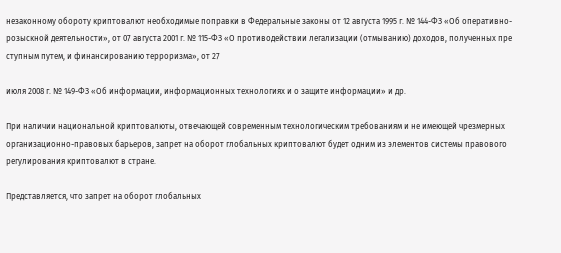незаконному обороту криптовалют необходимые поправки в Федеральные законы от 12 августа 1995 г. № 144-ФЗ «Об оперативно-розыскной деятельности», от 07 августа 2001 г. № 115-ФЗ «О противодействии легализации (отмыванию) доходов, полученных пре ступным путем, и финансированию терроризма», от 27

июля 2008 г. № 149-ФЗ «Об информации, информационных технологиях и о защите информации» и др.

При наличии национальной криптовалюты, отвечающей современным технологическим требованиям и не имеющей чрезмерных организационно-правовых барьеров, запрет на оборот глобальных криптовалют будет одним из элементов системы правового регулирования криптовалют в стране.

Представляется, что запрет на оборот глобальных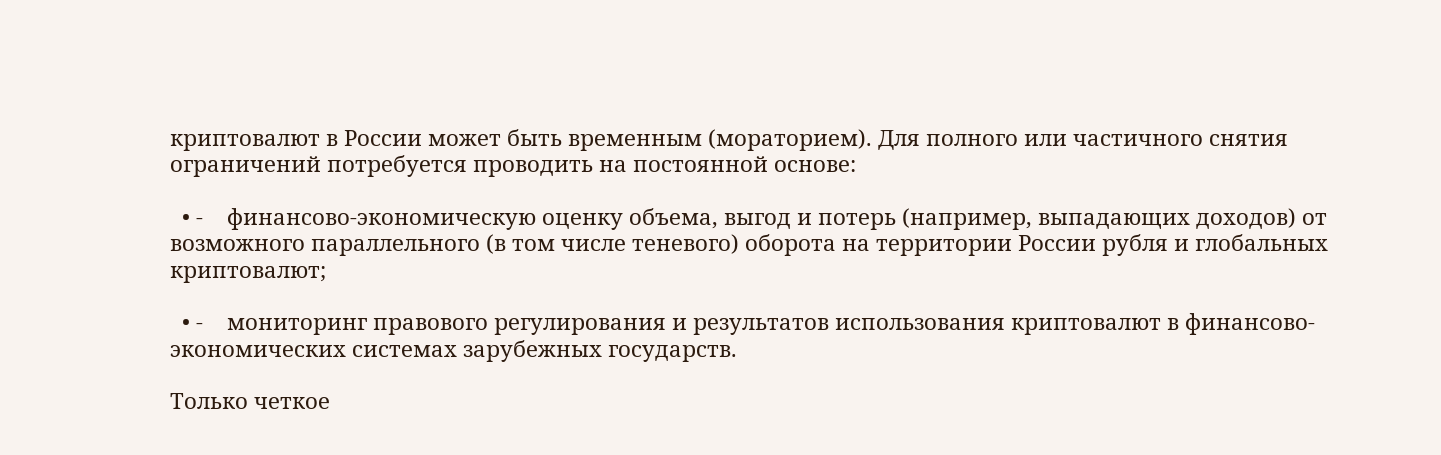криптовалют в России может быть временным (мораторием). Для полного или частичного снятия ограничений потребуется проводить на постоянной основе:

  • -    финансово-экономическую оценку объема, выгод и потерь (например, выпадающих доходов) от возможного параллельного (в том числе теневого) оборота на территории России рубля и глобальных криптовалют;

  • -    мониторинг правового регулирования и результатов использования криптовалют в финансово-экономических системах зарубежных государств.

Только четкое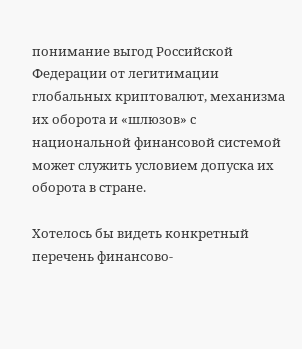понимание выгод Российской Федерации от легитимации глобальных криптовалют, механизма их оборота и «шлюзов» с национальной финансовой системой может служить условием допуска их оборота в стране.

Хотелось бы видеть конкретный перечень финансово-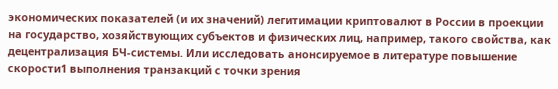экономических показателей (и их значений) легитимации криптовалют в России в проекции на государство, хозяйствующих субъектов и физических лиц, например, такого свойства, как децентрализация БЧ-системы. Или исследовать анонсируемое в литературе повышение скорости1 выполнения транзакций с точки зрения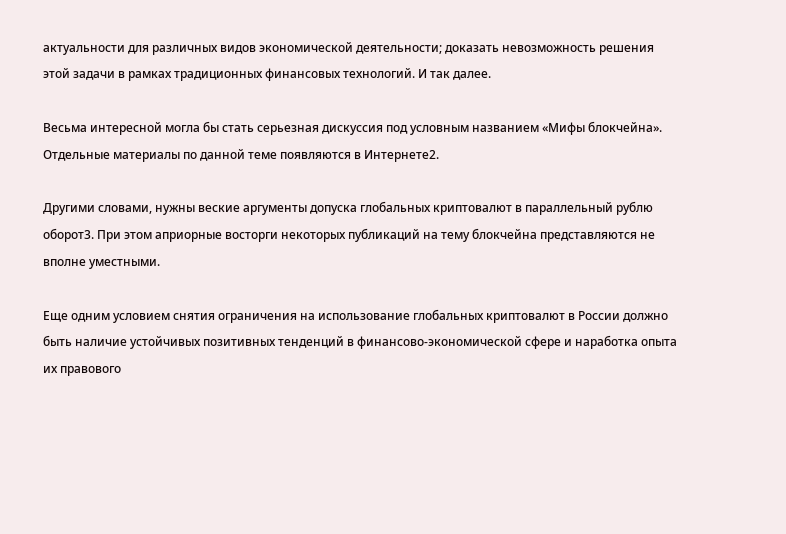актуальности для различных видов экономической деятельности; доказать невозможность решения этой задачи в рамках традиционных финансовых технологий. И так далее.

Весьма интересной могла бы стать серьезная дискуссия под условным названием «Мифы блокчейна». Отдельные материалы по данной теме появляются в Интернете2.

Другими словами, нужны веские аргументы допуска глобальных криптовалют в параллельный рублю оборот3. При этом априорные восторги некоторых публикаций на тему блокчейна представляются не вполне уместными.

Еще одним условием снятия ограничения на использование глобальных криптовалют в России должно быть наличие устойчивых позитивных тенденций в финансово-экономической сфере и наработка опыта их правового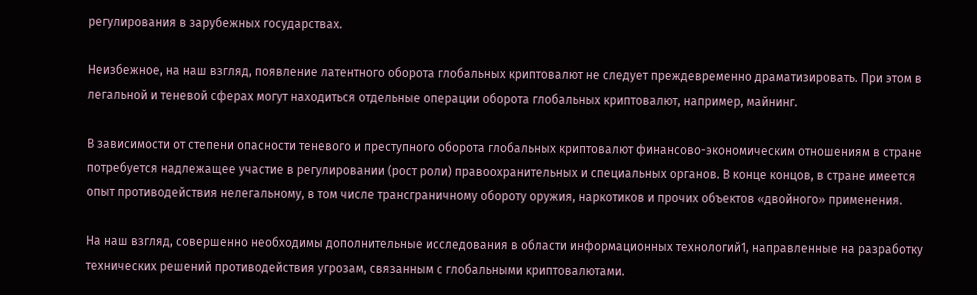регулирования в зарубежных государствах.

Неизбежное, на наш взгляд, появление латентного оборота глобальных криптовалют не следует преждевременно драматизировать. При этом в легальной и теневой сферах могут находиться отдельные операции оборота глобальных криптовалют, например, майнинг.

В зависимости от степени опасности теневого и преступного оборота глобальных криптовалют финансово-экономическим отношениям в стране потребуется надлежащее участие в регулировании (рост роли) правоохранительных и специальных органов. В конце концов, в стране имеется опыт противодействия нелегальному, в том числе трансграничному обороту оружия, наркотиков и прочих объектов «двойного» применения.

На наш взгляд, совершенно необходимы дополнительные исследования в области информационных технологий1, направленные на разработку технических решений противодействия угрозам, связанным с глобальными криптовалютами.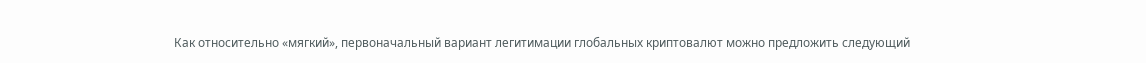Как относительно «мягкий», первоначальный вариант легитимации глобальных криптовалют можно предложить следующий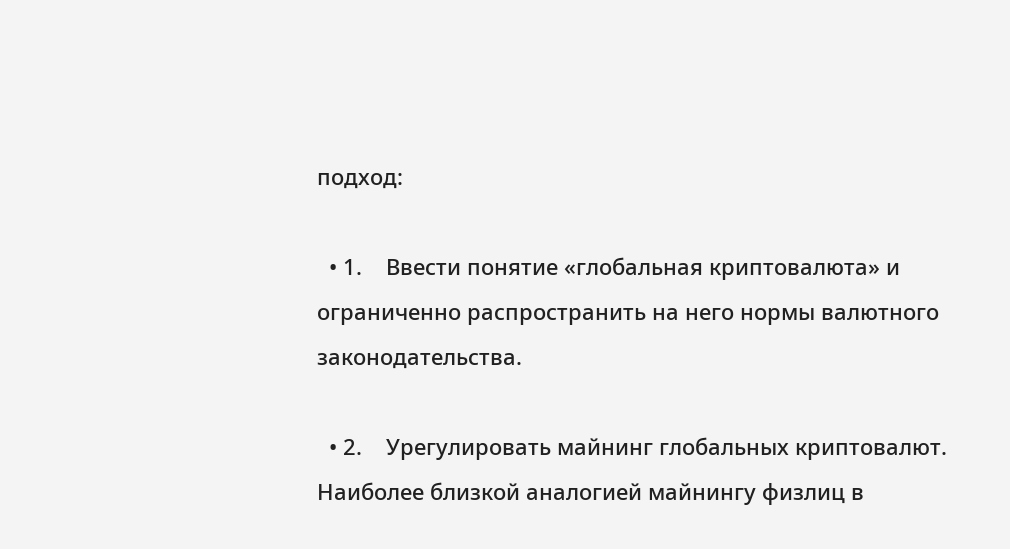подход:

  • 1.    Ввести понятие «глобальная криптовалюта» и ограниченно распространить на него нормы валютного законодательства.

  • 2.    Урегулировать майнинг глобальных криптовалют. Наиболее близкой аналогией майнингу физлиц в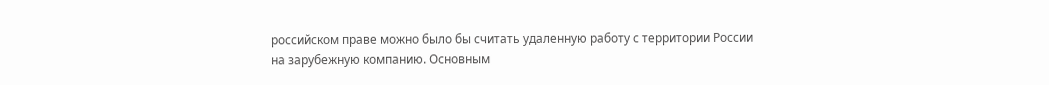российском праве можно было бы считать удаленную работу с территории России на зарубежную компанию. Основным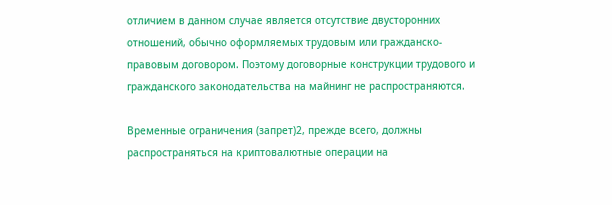отличием в данном случае является отсутствие двусторонних отношений, обычно оформляемых трудовым или гражданско-правовым договором. Поэтому договорные конструкции трудового и гражданского законодательства на майнинг не распространяются.

Временные ограничения (запрет)2, прежде всего, должны распространяться на криптовалютные операции на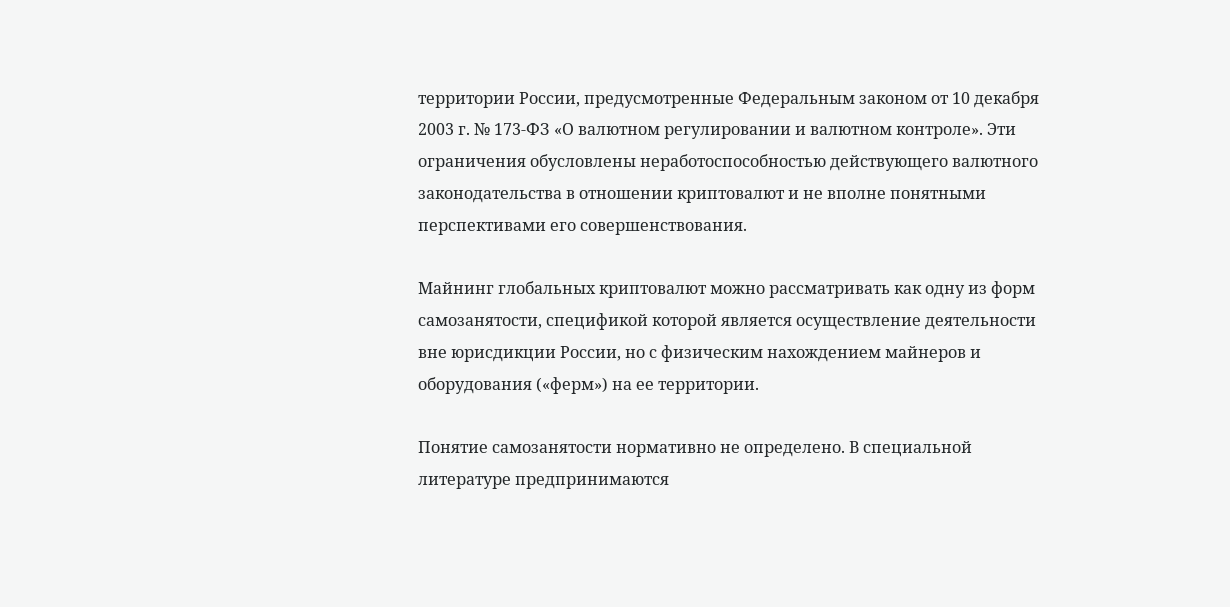территории России, предусмотренные Федеральным законом от 10 декабря 2003 г. № 173-ФЗ «О валютном регулировании и валютном контроле». Эти ограничения обусловлены неработоспособностью действующего валютного законодательства в отношении криптовалют и не вполне понятными перспективами его совершенствования.

Майнинг глобальных криптовалют можно рассматривать как одну из форм самозанятости, спецификой которой является осуществление деятельности вне юрисдикции России, но с физическим нахождением майнеров и оборудования («ферм») на ее территории.

Понятие самозанятости нормативно не определено. В специальной литературе предпринимаются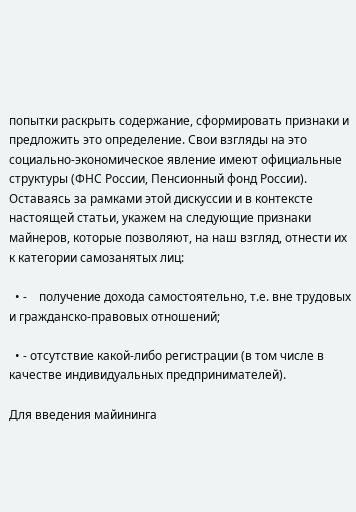попытки раскрыть содержание, сформировать признаки и предложить это определение. Свои взгляды на это социально-экономическое явление имеют официальные структуры (ФНС России, Пенсионный фонд России). Оставаясь за рамками этой дискуссии и в контексте настоящей статьи, укажем на следующие признаки майнеров, которые позволяют, на наш взгляд, отнести их к категории самозанятых лиц:

  • -    получение дохода самостоятельно, т.е. вне трудовых и гражданско-правовых отношений;

  • - отсутствие какой-либо регистрации (в том числе в качестве индивидуальных предпринимателей).

Для введения майининга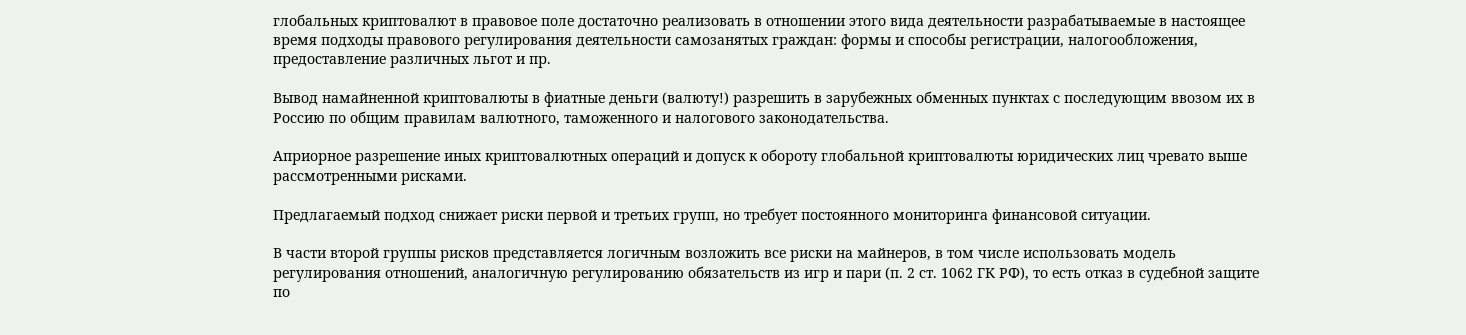глобальных криптовалют в правовое поле достаточно реализовать в отношении этого вида деятельности разрабатываемые в настоящее время подходы правового регулирования деятельности самозанятых граждан: формы и способы регистрации, налогообложения, предоставление различных льгот и пр.

Вывод намайненной криптовалюты в фиатные деньги (валюту!) разрешить в зарубежных обменных пунктах с последующим ввозом их в Россию по общим правилам валютного, таможенного и налогового законодательства.

Априорное разрешение иных криптовалютных операций и допуск к обороту глобальной криптовалюты юридических лиц чревато выше рассмотренными рисками.

Предлагаемый подход снижает риски первой и третьих групп, но требует постоянного мониторинга финансовой ситуации.

В части второй группы рисков представляется логичным возложить все риски на майнеров, в том числе использовать модель регулирования отношений, аналогичную регулированию обязательств из игр и пари (п. 2 ст. 1062 ГК РФ), то есть отказ в судебной защите по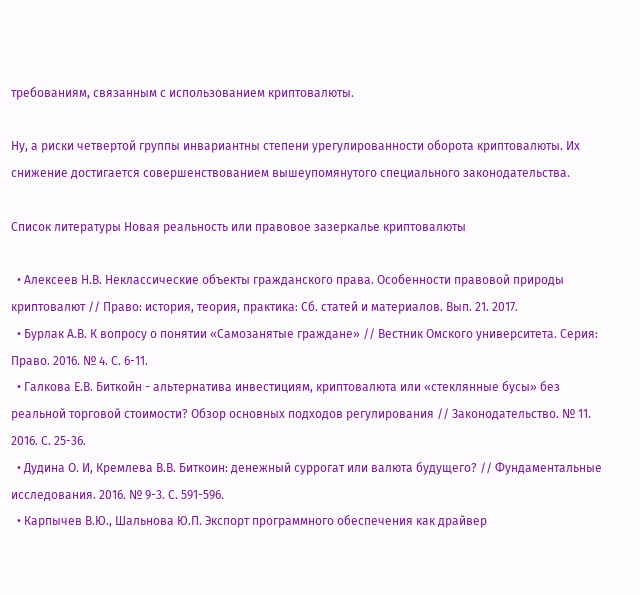требованиям, связанным с использованием криптовалюты.

Ну, а риски четвертой группы инвариантны степени урегулированности оборота криптовалюты. Их снижение достигается совершенствованием вышеупомянутого специального законодательства.

Список литературы Новая реальность или правовое зазеркалье криптовалюты

  • Алексеев Н.В. Неклассические объекты гражданского права. Особенности правовой природы криптовалют // Право: история, теория, практика: Сб. статей и материалов. Вып. 21. 2017.
  • Бурлак А.В. К вопросу о понятии «Самозанятые граждане» // Вестник Омского университета. Серия: Право. 2016. № 4. С. 6-11.
  • Галкова Е.В. Биткойн - альтернатива инвестициям, криптовалюта или «стеклянные бусы» без реальной торговой стоимости? Обзор основных подходов регулирования // Законодательство. № 11. 2016. С. 25-36.
  • Дудина О. И, Кремлева В.В. Биткоин: денежный суррогат или валюта будущего? // Фундаментальные исследования. 2016. № 9-3. С. 591-596.
  • Карпычев В.Ю., Шальнова Ю.П. Экспорт программного обеспечения как драйвер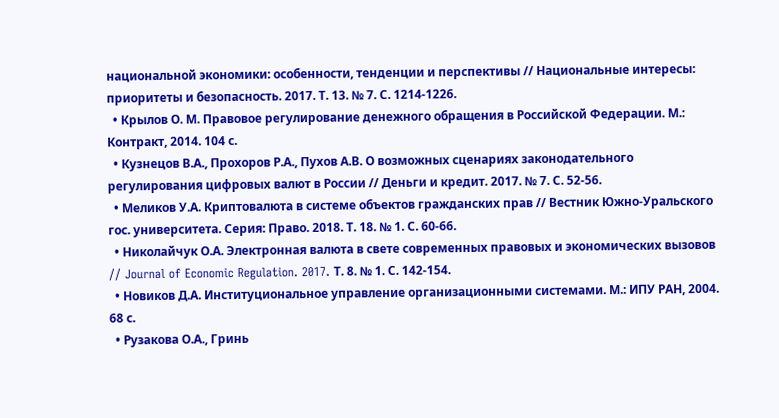национальной экономики: особенности, тенденции и перспективы // Национальные интересы: приоритеты и безопасность. 2017. Т. 13. № 7. С. 1214-1226.
  • Крылов О. М. Правовое регулирование денежного обращения в Российской Федерации. М.: Контракт, 2014. 104 с.
  • Кузнецов В.А., Прохоров Р.А., Пухов А.В. О возможных сценариях законодательного регулирования цифровых валют в России // Деньги и кредит. 2017. № 7. С. 52-56.
  • Меликов У.А. Криптовалюта в системе объектов гражданских прав // Вестник Южно-Уральского гос. университета. Серия: Право. 2018. Т. 18. № 1. С. 60-66.
  • Николайчук О.А. Электронная валюта в свете современных правовых и экономических вызовов // Journal of Economic Regulation. 2017. Т. 8. № 1. С. 142-154.
  • Новиков Д.А. Институциональное управление организационными системами. М.: ИПУ РАН, 2004. 68 с.
  • Рузакова О.А., Гринь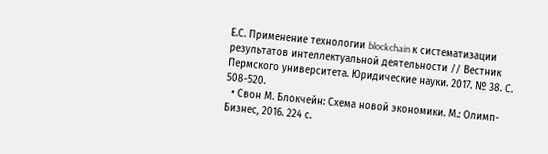Е.С. Применение технологии blockchain к систематизации результатов интеллектуальной деятельности // Вестник Пермского университета. Юридические науки. 2017. № 38. С. 508-520.
  • Свон М. Блокчейн: Схема новой экономики. М.: Олимп-Бизнес, 2016. 224 с.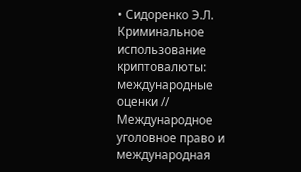• Сидоренко Э.Л. Криминальное использование криптовалюты: международные оценки // Международное уголовное право и международная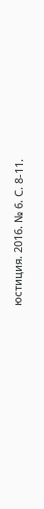юстиция. 2016. № 6. С. 8-11.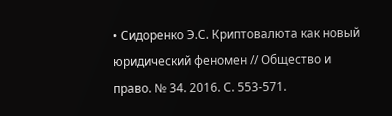• Сидоренко Э.С. Криптовалюта как новый юридический феномен // Общество и право. № 34. 2016. С. 553-571.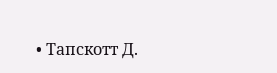• Тапскотт Д.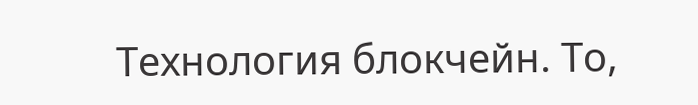Технология блокчейн. То,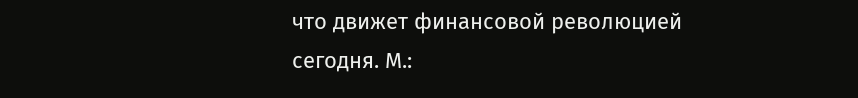что движет финансовой революцией сегодня. М.: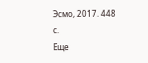Эсмо, 2017. 448 с.
Еще